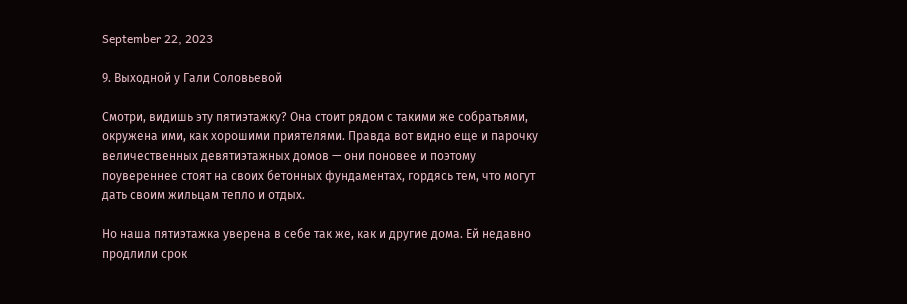September 22, 2023

9. Выходной у Гали Соловьевой

Смотри, видишь эту пятиэтажку? Она стоит рядом с такими же собратьями, окружена ими, как хорошими приятелями. Правда вот видно еще и парочку величественных девятиэтажных домов — они поновее и поэтому поувереннее стоят на своих бетонных фундаментах, гордясь тем, что могут дать своим жильцам тепло и отдых.

Но наша пятиэтажка уверена в себе так же, как и другие дома. Ей недавно продлили срок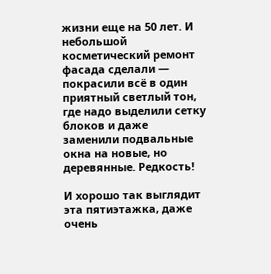жизни еще на 50 лет. И небольшой косметический ремонт фасада сделали — покрасили всё в один приятный светлый тон, где надо выделили сетку блоков и даже заменили подвальные окна на новые, но деревянные. Редкость!

И хорошо так выглядит эта пятиэтажка, даже очень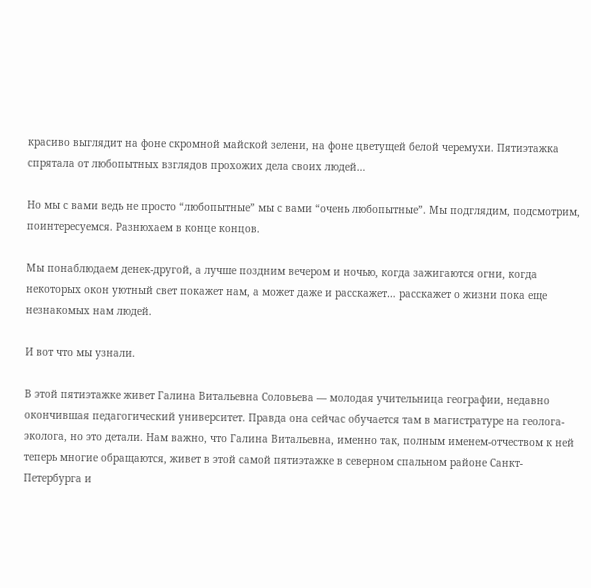красиво выглядит на фоне скромной майской зелени, на фоне цветущей белой черемухи. Пятиэтажка спрятала от любопытных взглядов прохожих дела своих людей…

Но мы с вами ведь не просто “любопытные” мы с вами “очень любопытные”. Мы подглядим, подсмотрим, поинтересуемся. Разнюхаем в конце концов.

Мы понаблюдаем денек-другой, а лучше поздним вечером и ночью, когда зажигаются огни, когда некоторых окон уютный свет покажет нам, а может даже и расскажет… расскажет о жизни пока еще незнакомых нам людей.

И вот что мы узнали.

В этой пятиэтажке живет Галина Витальевна Соловьева — молодая учительница географии, недавно окончившая педагогический университет. Правда она сейчас обучается там в магистратуре на геолога-эколога, но это детали. Нам важно, что Галина Витальевна, именно так, полным именем-отчеством к ней теперь многие обращаются, живет в этой самой пятиэтажке в северном спальном районе Санкт-Петербурга и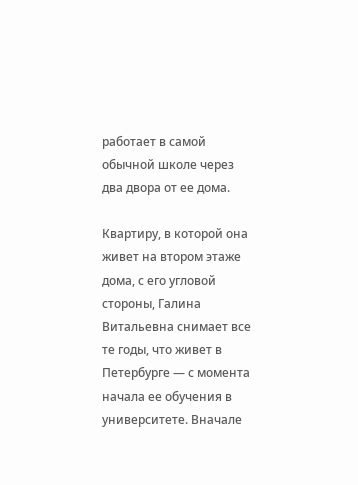работает в самой обычной школе через два двора от ее дома.

Квартиру, в которой она живет на втором этаже дома, с его угловой стороны, Галина Витальевна снимает все те годы, что живет в Петербурге — с момента начала ее обучения в университете. Вначале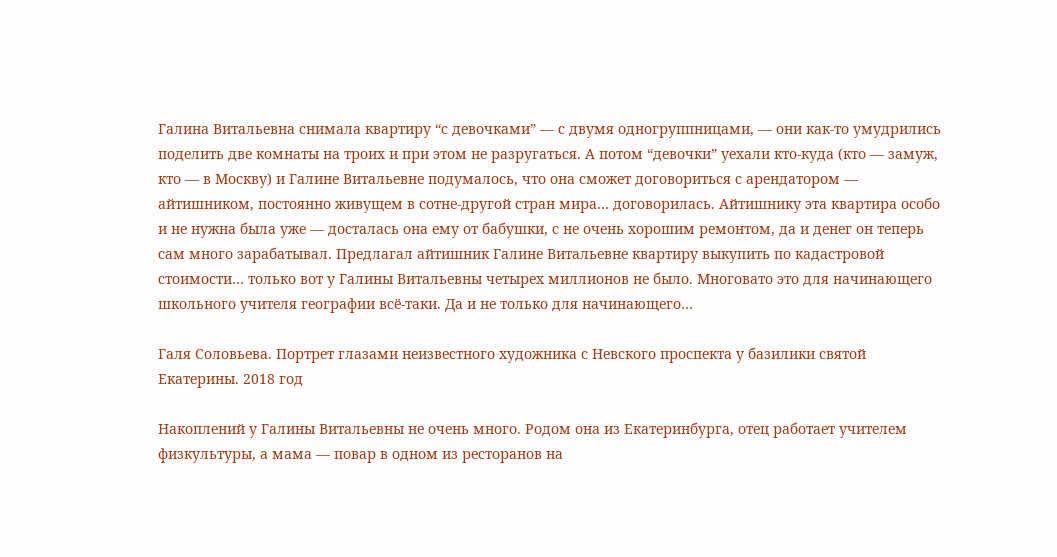Галина Витальевна снимала квартиру “с девочками” — с двумя одногруппницами, — они как-то умудрились поделить две комнаты на троих и при этом не разругаться. А потом “девочки” уехали кто-куда (кто — замуж, кто — в Москву) и Галине Витальевне подумалось, что она сможет договориться с арендатором — айтишником, постоянно живущем в сотне-другой стран мира… договорилась. Айтишнику эта квартира особо и не нужна была уже — досталась она ему от бабушки, с не очень хорошим ремонтом, да и денег он теперь сам много зарабатывал. Предлагал айтишник Галине Витальевне квартиру выкупить по кадастровой стоимости… только вот у Галины Витальевны четырех миллионов не было. Многовато это для начинающего школьного учителя географии всё-таки. Да и не только для начинающего…

Галя Соловьева. Портрет глазами неизвестного художника с Невского проспекта у базилики святой Екатерины. 2018 год

Накоплений у Галины Витальевны не очень много. Родом она из Екатеринбурга, отец работает учителем физкультуры, а мама — повар в одном из ресторанов на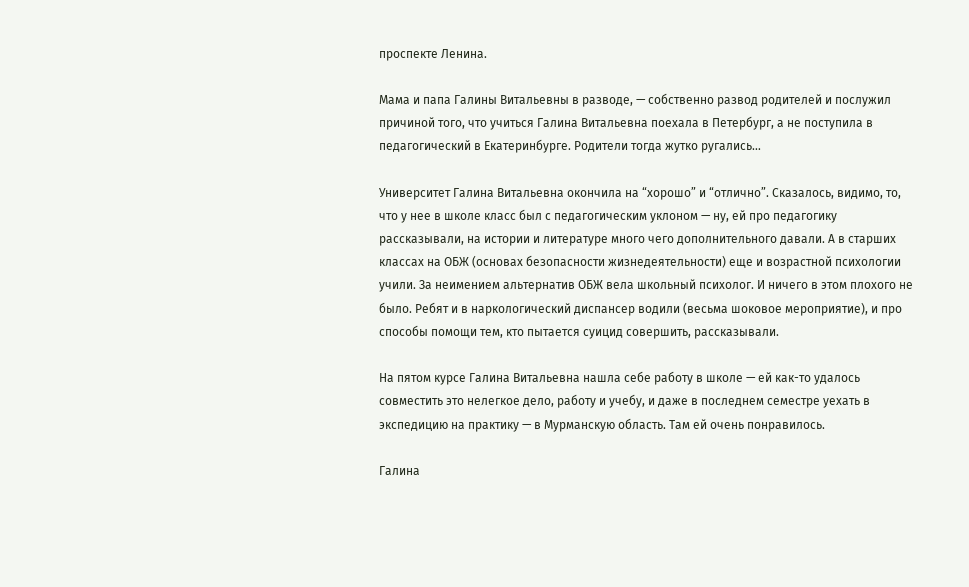проспекте Ленина.

Мама и папа Галины Витальевны в разводе, — собственно развод родителей и послужил причиной того, что учиться Галина Витальевна поехала в Петербург, а не поступила в педагогический в Екатеринбурге. Родители тогда жутко ругались…

Университет Галина Витальевна окончила на “хорошо” и “отлично”. Сказалось, видимо, то, что у нее в школе класс был с педагогическим уклоном — ну, ей про педагогику рассказывали, на истории и литературе много чего дополнительного давали. А в старших классах на ОБЖ (основах безопасности жизнедеятельности) еще и возрастной психологии учили. За неимением альтернатив ОБЖ вела школьный психолог. И ничего в этом плохого не было. Ребят и в наркологический диспансер водили (весьма шоковое мероприятие), и про способы помощи тем, кто пытается суицид совершить, рассказывали.

На пятом курсе Галина Витальевна нашла себе работу в школе — ей как-то удалось совместить это нелегкое дело, работу и учебу, и даже в последнем семестре уехать в экспедицию на практику — в Мурманскую область. Там ей очень понравилось.

Галина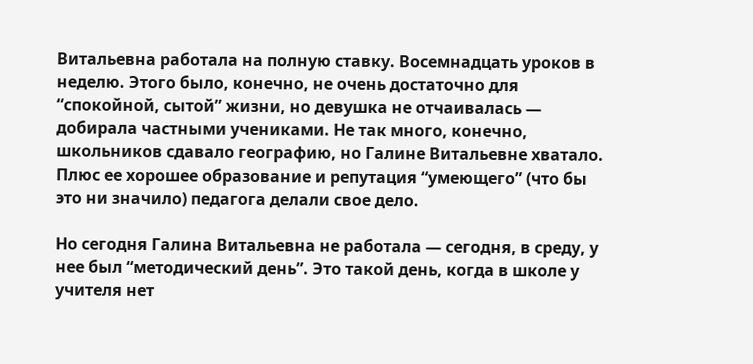Витальевна работала на полную ставку. Восемнадцать уроков в неделю. Этого было, конечно, не очень достаточно для “спокойной, сытой” жизни, но девушка не отчаивалась — добирала частными учениками. Не так много, конечно, школьников сдавало географию, но Галине Витальевне хватало. Плюс ее хорошее образование и репутация “умеющего” (что бы это ни значило) педагога делали свое дело.

Но сегодня Галина Витальевна не работала — сегодня, в среду, у нее был “методический день”. Это такой день, когда в школе у учителя нет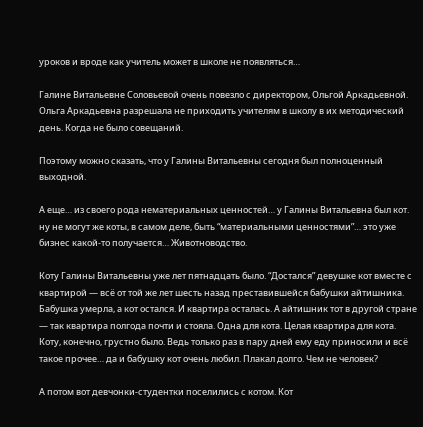уроков и вроде как учитель может в школе не появляться…

Галине Витальевне Соловьевой очень повезло с директором, Ольгой Аркадьевной. Ольга Аркадьевна разрешала не приходить учителям в школу в их методический день. Когда не было совещаний.

Поэтому можно сказать, что у Галины Витальевны сегодня был полноценный выходной.

А еще… из своего рода нематериальных ценностей… у Галины Витальевна был кот. ну не могут же коты, в самом деле, быть “материальными ценностями”… это уже бизнес какой-то получается… Животноводство.

Коту Галины Витальевны уже лет пятнадцать было. “Достался” девушке кот вместе с квартирой — всё от той же лет шесть назад преставившейся бабушки айтишника. Бабушка умерла, а кот остался. И квартира осталась. А айтишник тот в другой стране — так квартира полгода почти и стояла. Одна для кота. Целая квартира для кота. Коту, конечно, грустно было. Ведь только раз в пару дней ему еду приносили и всё такое прочее… да и бабушку кот очень любил. Плакал долго. Чем не человек?

А потом вот девчонки-студентки поселились с котом. Кот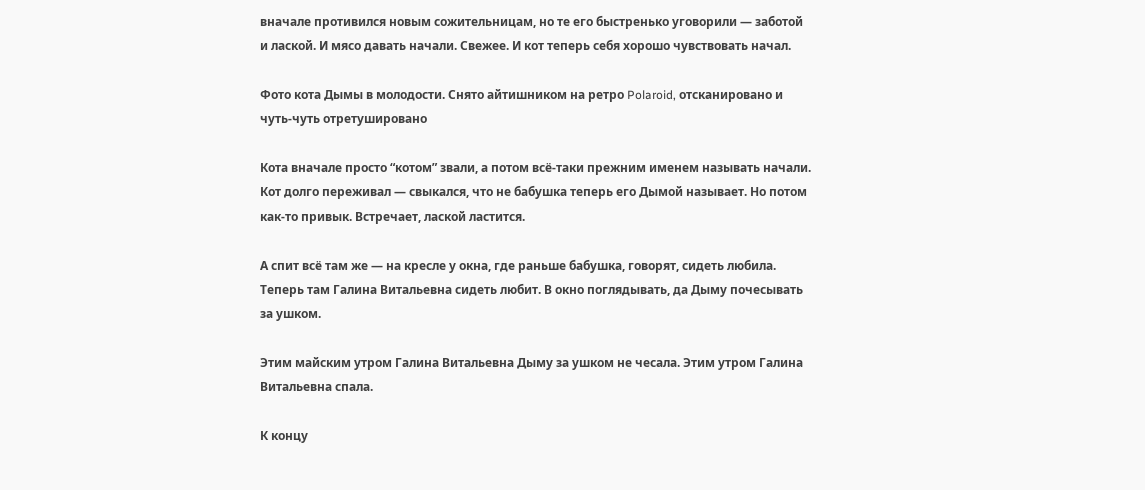вначале противился новым сожительницам, но те его быстренько уговорили — заботой и лаской. И мясо давать начали. Свежее. И кот теперь себя хорошо чувствовать начал.

Фото кота Дымы в молодости. Снято айтишником на ретро Polaroid, отсканировано и чуть-чуть отретушировано

Кота вначале просто “котом” звали, а потом всё-таки прежним именем называть начали. Кот долго переживал — свыкался, что не бабушка теперь его Дымой называет. Но потом как-то привык. Встречает, лаской ластится.

А спит всё там же — на кресле у окна, где раньше бабушка, говорят, сидеть любила. Теперь там Галина Витальевна сидеть любит. В окно поглядывать, да Дыму почесывать за ушком.

Этим майским утром Галина Витальевна Дыму за ушком не чесала. Этим утром Галина Витальевна спала.

К концу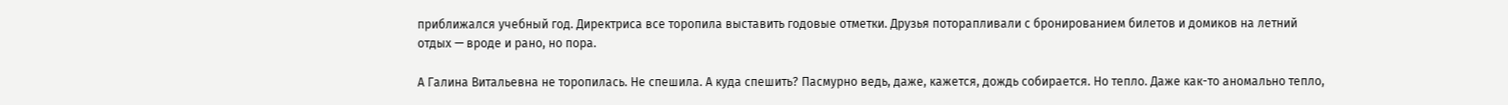приближался учебный год. Директриса все торопила выставить годовые отметки. Друзья поторапливали с бронированием билетов и домиков на летний отдых — вроде и рано, но пора.

А Галина Витальевна не торопилась. Не спешила. А куда спешить? Пасмурно ведь, даже, кажется, дождь собирается. Но тепло. Даже как-то аномально тепло,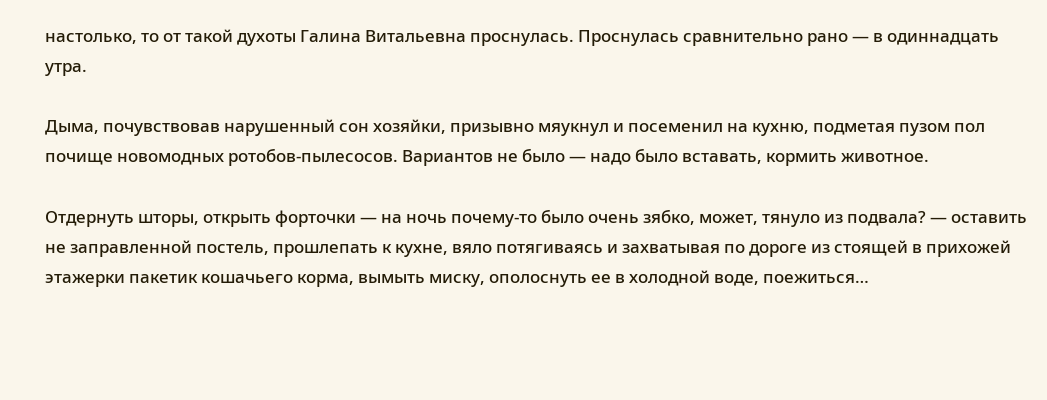настолько, то от такой духоты Галина Витальевна проснулась. Проснулась сравнительно рано — в одиннадцать утра.

Дыма, почувствовав нарушенный сон хозяйки, призывно мяукнул и посеменил на кухню, подметая пузом пол почище новомодных ротобов-пылесосов. Вариантов не было — надо было вставать, кормить животное.

Отдернуть шторы, открыть форточки — на ночь почему-то было очень зябко, может, тянуло из подвала? — оставить не заправленной постель, прошлепать к кухне, вяло потягиваясь и захватывая по дороге из стоящей в прихожей этажерки пакетик кошачьего корма, вымыть миску, ополоснуть ее в холодной воде, поежиться…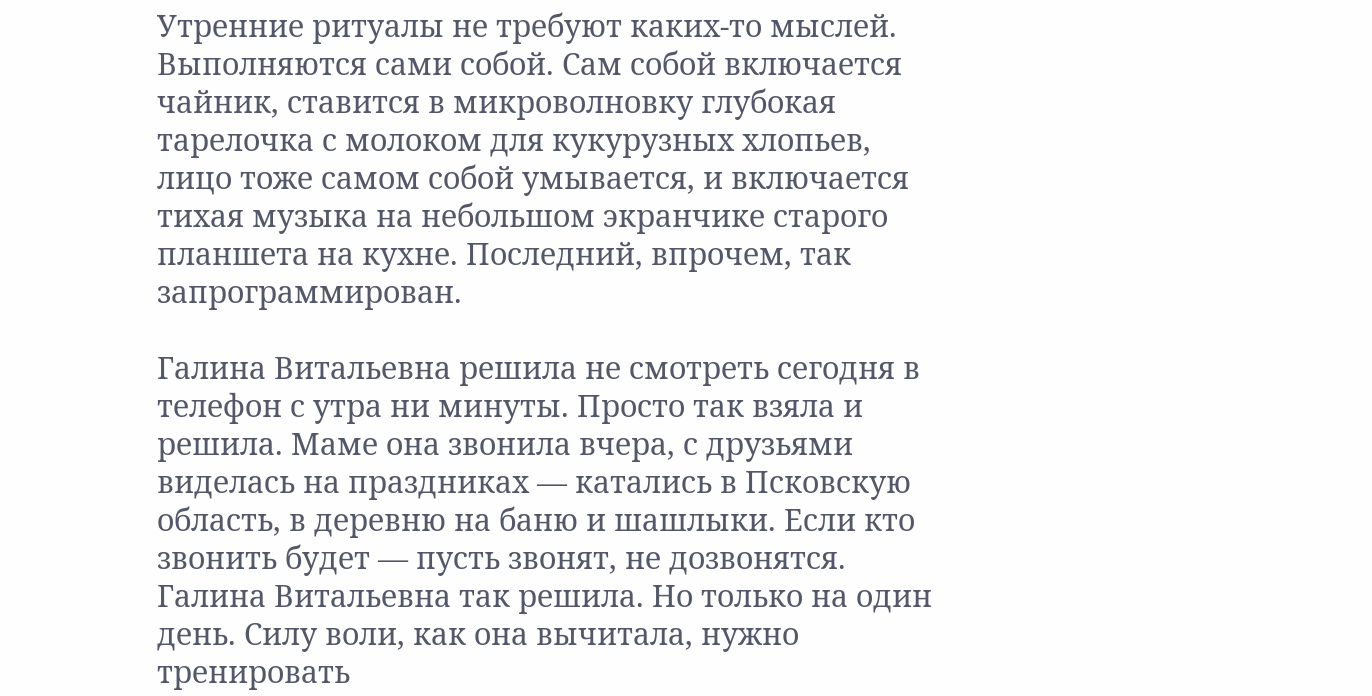Утренние ритуалы не требуют каких-то мыслей. Выполняются сами собой. Сам собой включается чайник, ставится в микроволновку глубокая тарелочка с молоком для кукурузных хлопьев, лицо тоже самом собой умывается, и включается тихая музыка на небольшом экранчике старого планшета на кухне. Последний, впрочем, так запрограммирован.

Галина Витальевна решила не смотреть сегодня в телефон с утра ни минуты. Просто так взяла и решила. Маме она звонила вчера, с друзьями виделась на праздниках — катались в Псковскую область, в деревню на баню и шашлыки. Если кто звонить будет — пусть звонят, не дозвонятся. Галина Витальевна так решила. Но только на один день. Силу воли, как она вычитала, нужно тренировать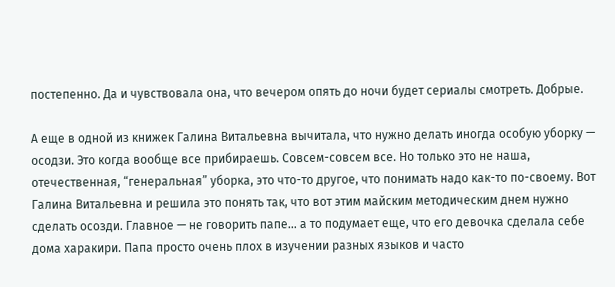постепенно. Да и чувствовала она, что вечером опять до ночи будет сериалы смотреть. Добрые.

А еще в одной из книжек Галина Витальевна вычитала, что нужно делать иногда особую уборку — осодзи. Это когда вообще все прибираешь. Совсем-совсем все. Но только это не наша, отечественная, “генеральная” уборка, это что-то другое, что понимать надо как-то по-своему. Вот Галина Витальевна и решила это понять так, что вот этим майским методическим днем нужно сделать осозди. Главное — не говорить папе… а то подумает еще, что его девочка сделала себе дома харакири. Папа просто очень плох в изучении разных языков и часто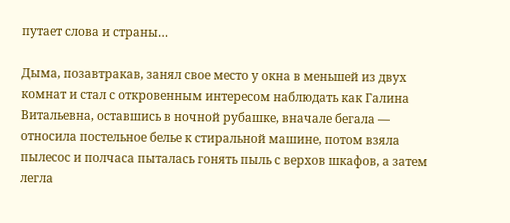путает слова и страны…

Дыма, позавтракав, занял свое место у окна в меньшей из двух комнат и стал с откровенным интересом наблюдать как Галина Витальевна, оставшись в ночной рубашке, вначале бегала — относила постельное белье к стиральной машине, потом взяла пылесос и полчаса пыталась гонять пыль с верхов шкафов, а затем легла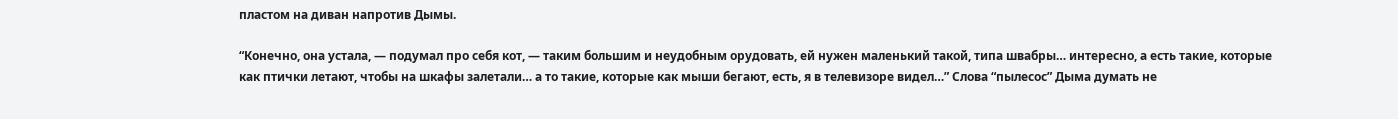пластом на диван напротив Дымы.

“Конечно, она устала, — подумал про себя кот, — таким большим и неудобным орудовать, ей нужен маленький такой, типа швабры… интересно, а есть такие, которые как птички летают, чтобы на шкафы залетали… а то такие, которые как мыши бегают, есть, я в телевизоре видел…” Слова “пылесос” Дыма думать не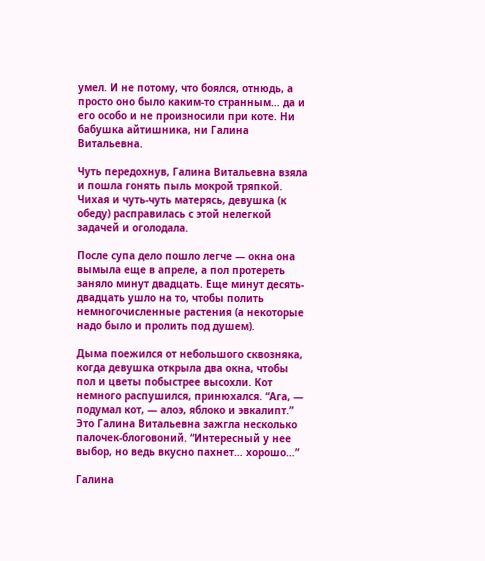умел. И не потому, что боялся, отнюдь, а просто оно было каким-то странным… да и его особо и не произносили при коте. Ни бабушка айтишника, ни Галина Витальевна.

Чуть передохнув, Галина Витальевна взяла и пошла гонять пыль мокрой тряпкой. Чихая и чуть-чуть матерясь, девушка (к обеду) расправилась с этой нелегкой задачей и оголодала.

После супа дело пошло легче — окна она вымыла еще в апреле, а пол протереть заняло минут двадцать. Еще минут десять-двадцать ушло на то, чтобы полить немногочисленные растения (а некоторые надо было и пролить под душем).

Дыма поежился от небольшого сквозняка, когда девушка открыла два окна, чтобы пол и цветы побыстрее высохли. Кот немного распушился, принюхался. “Ага, — подумал кот, — алоэ, яблоко и эвкалипт.” Это Галина Витальевна зажгла несколько палочек-блоговоний. “Интересный у нее выбор, но ведь вкусно пахнет… хорошо…”

Галина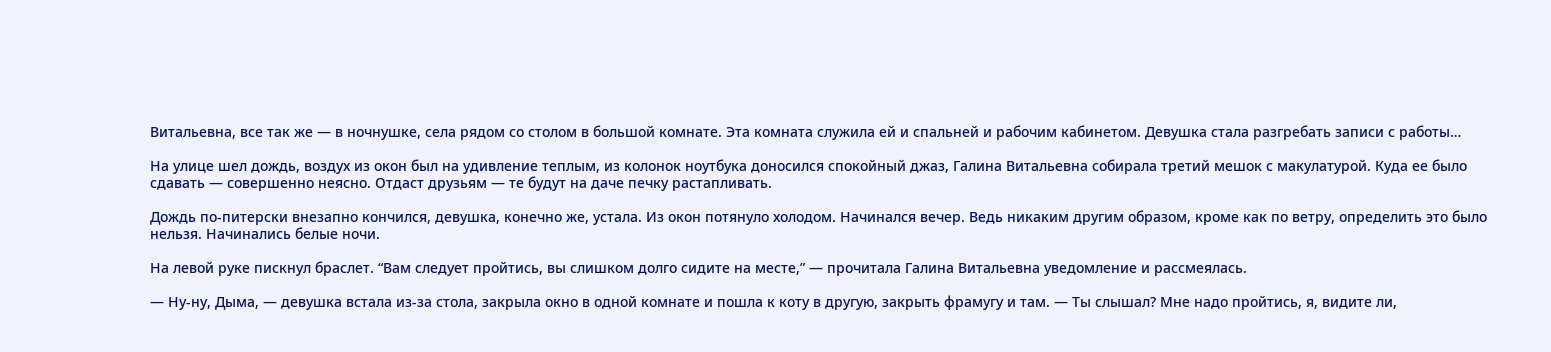Витальевна, все так же — в ночнушке, села рядом со столом в большой комнате. Эта комната служила ей и спальней и рабочим кабинетом. Девушка стала разгребать записи с работы…

На улице шел дождь, воздух из окон был на удивление теплым, из колонок ноутбука доносился спокойный джаз, Галина Витальевна собирала третий мешок с макулатурой. Куда ее было сдавать — совершенно неясно. Отдаст друзьям — те будут на даче печку растапливать.

Дождь по-питерски внезапно кончился, девушка, конечно же, устала. Из окон потянуло холодом. Начинался вечер. Ведь никаким другим образом, кроме как по ветру, определить это было нельзя. Начинались белые ночи.

На левой руке пискнул браслет. “Вам следует пройтись, вы слишком долго сидите на месте,” — прочитала Галина Витальевна уведомление и рассмеялась.

— Ну-ну, Дыма, — девушка встала из-за стола, закрыла окно в одной комнате и пошла к коту в другую, закрыть фрамугу и там. — Ты слышал? Мне надо пройтись, я, видите ли,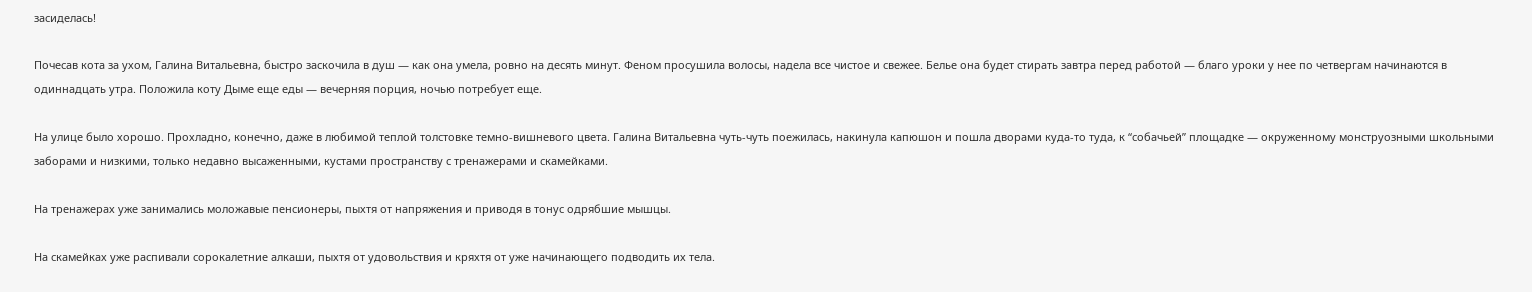засиделась!

Почесав кота за ухом, Галина Витальевна, быстро заскочила в душ — как она умела, ровно на десять минут. Феном просушила волосы, надела все чистое и свежее. Белье она будет стирать завтра перед работой — благо уроки у нее по четвергам начинаются в одиннадцать утра. Положила коту Дыме еще еды — вечерняя порция, ночью потребует еще.

На улице было хорошо. Прохладно, конечно, даже в любимой теплой толстовке темно-вишневого цвета. Галина Витальевна чуть-чуть поежилась, накинула капюшон и пошла дворами куда-то туда, к “собачьей” площадке — окруженному монструозными школьными заборами и низкими, только недавно высаженными, кустами пространству с тренажерами и скамейками.

На тренажерах уже занимались моложавые пенсионеры, пыхтя от напряжения и приводя в тонус одрябшие мышцы.

На скамейках уже распивали сорокалетние алкаши, пыхтя от удовольствия и кряхтя от уже начинающего подводить их тела.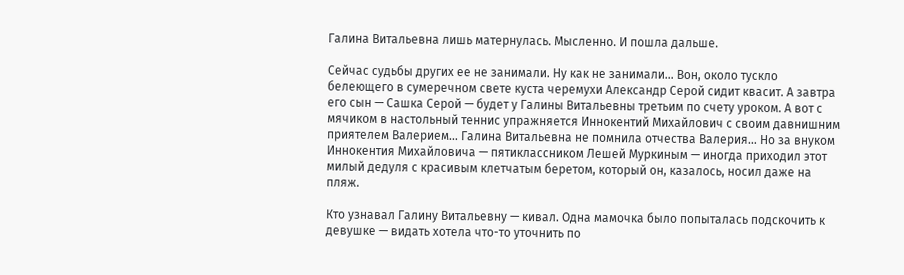Галина Витальевна лишь матернулась. Мысленно. И пошла дальше.

Сейчас судьбы других ее не занимали. Ну как не занимали… Вон, около тускло белеющего в сумеречном свете куста черемухи Александр Серой сидит квасит. А завтра его сын — Сашка Серой — будет у Галины Витальевны третьим по счету уроком. А вот с мячиком в настольный теннис упражняется Иннокентий Михайлович с своим давнишним приятелем Валерием… Галина Витальевна не помнила отчества Валерия… Но за внуком Иннокентия Михайловича — пятиклассником Лешей Муркиным — иногда приходил этот милый дедуля с красивым клетчатым беретом, который он, казалось, носил даже на пляж.

Кто узнавал Галину Витальевну — кивал. Одна мамочка было попыталась подскочить к девушке — видать хотела что-то уточнить по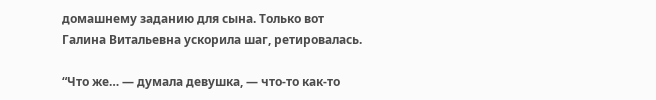домашнему заданию для сына. Только вот Галина Витальевна ускорила шаг, ретировалась.

“Что же… — думала девушка, — что-то как-то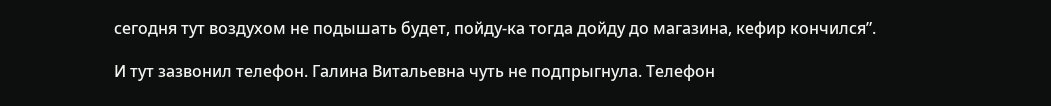сегодня тут воздухом не подышать будет, пойду-ка тогда дойду до магазина, кефир кончился”.

И тут зазвонил телефон. Галина Витальевна чуть не подпрыгнула. Телефон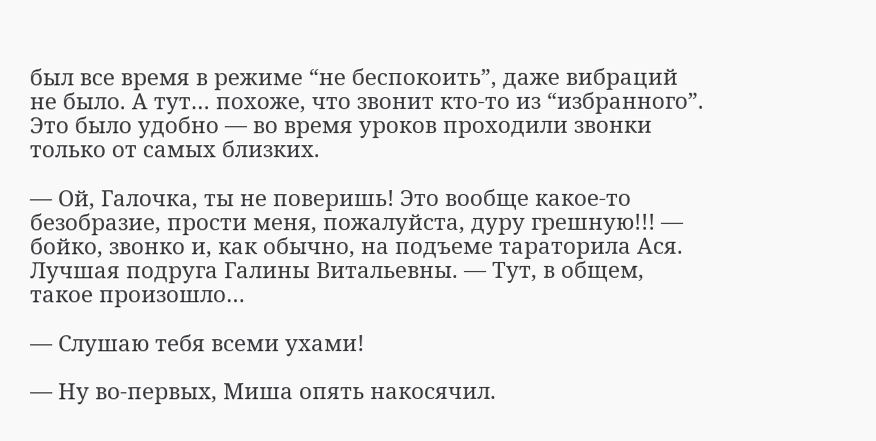был все время в режиме “не беспокоить”, даже вибраций не было. А тут… похоже, что звонит кто-то из “избранного”. Это было удобно — во время уроков проходили звонки только от самых близких.

— Ой, Галочка, ты не поверишь! Это вообще какое-то безобразие, прости меня, пожалуйста, дуру грешную!!! — бойко, звонко и, как обычно, на подъеме тараторила Ася. Лучшая подруга Галины Витальевны. — Тут, в общем, такое произошло…

— Слушаю тебя всеми ухами!

— Ну во-первых, Миша опять накосячил.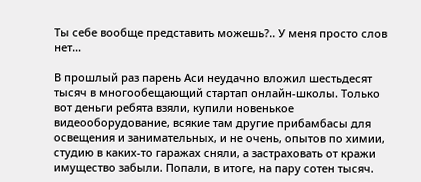Ты себе вообще представить можешь?.. У меня просто слов нет…

В прошлый раз парень Аси неудачно вложил шестьдесят тысяч в многообещающий стартап онлайн-школы. Только вот деньги ребята взяли, купили новенькое видеооборудование, всякие там другие прибамбасы для освещения и занимательных, и не очень, опытов по химии, студию в каких-то гаражах сняли, а застраховать от кражи имущество забыли. Попали, в итоге, на пару сотен тысяч.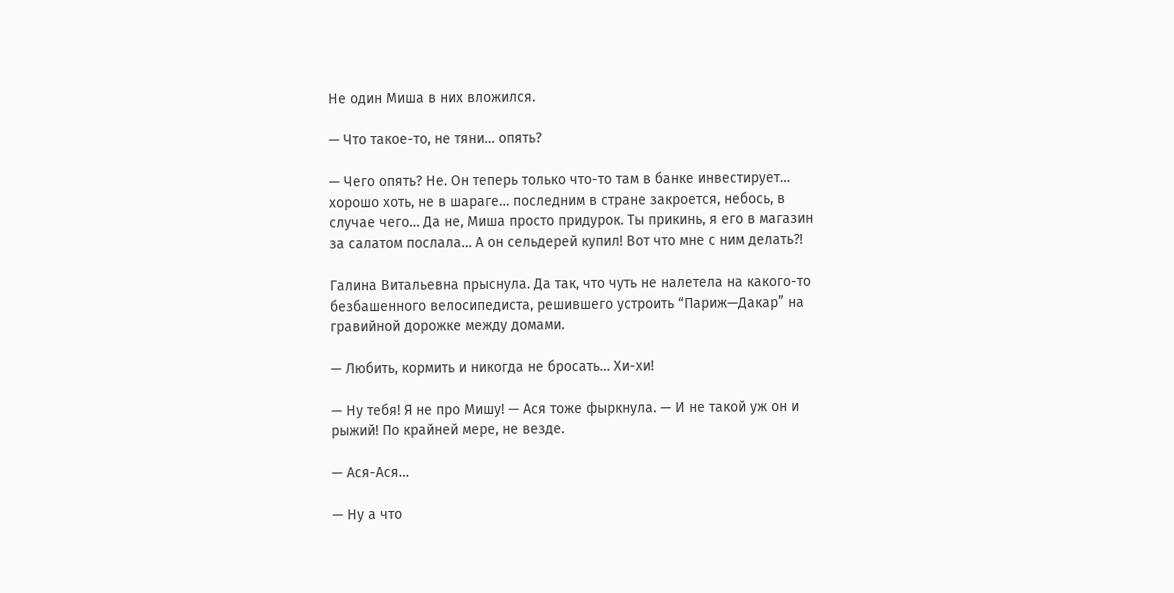Не один Миша в них вложился.

— Что такое-то, не тяни… опять?

— Чего опять? Не. Он теперь только что-то там в банке инвестирует… хорошо хоть, не в шараге… последним в стране закроется, небось, в случае чего… Да не, Миша просто придурок. Ты прикинь, я его в магазин за салатом послала… А он сельдерей купил! Вот что мне с ним делать?!

Галина Витальевна прыснула. Да так, что чуть не налетела на какого-то безбашенного велосипедиста, решившего устроить “Париж—Дакар” на гравийной дорожке между домами.

— Любить, кормить и никогда не бросать… Хи-хи!

— Ну тебя! Я не про Мишу! — Ася тоже фыркнула. — И не такой уж он и рыжий! По крайней мере, не везде.

— Ася-Ася…

— Ну а что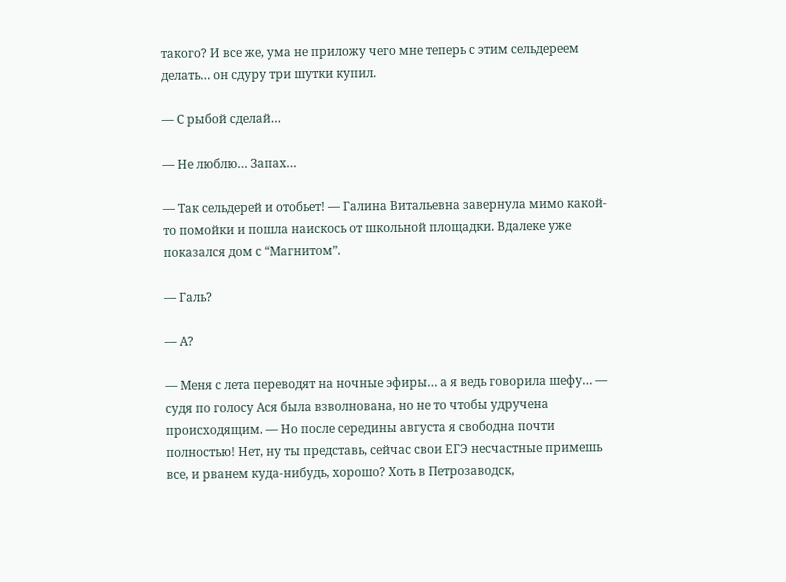такого? И все же, ума не приложу чего мне теперь с этим сельдереем делать… он сдуру три шутки купил.

— С рыбой сделай…

— Не люблю… Запах…

— Так сельдерей и отобьет! — Галина Витальевна завернула мимо какой-то помойки и пошла наискось от школьной площадки. Вдалеке уже показался дом с “Магнитом”.

— Галь?

— А?

— Меня с лета переводят на ночные эфиры… а я ведь говорила шефу… — судя по голосу Ася была взволнована, но не то чтобы удручена происходящим. — Но после середины августа я свободна почти полностью! Нет, ну ты представь, сейчас свои ЕГЭ несчастные примешь все, и рванем куда-нибудь, хорошо? Хоть в Петрозаводск,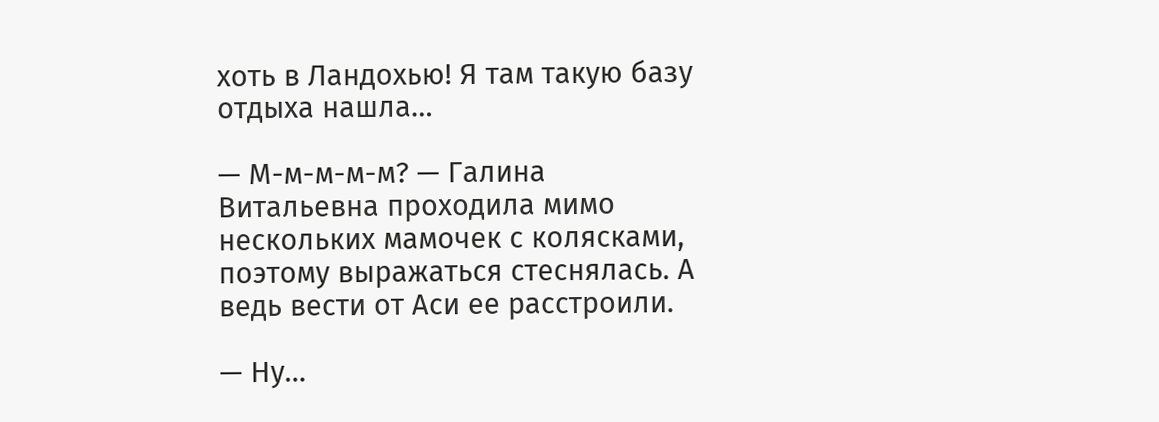хоть в Ландохью! Я там такую базу отдыха нашла…

— М-м-м-м-м? — Галина Витальевна проходила мимо нескольких мамочек с колясками, поэтому выражаться стеснялась. А ведь вести от Аси ее расстроили.

— Ну…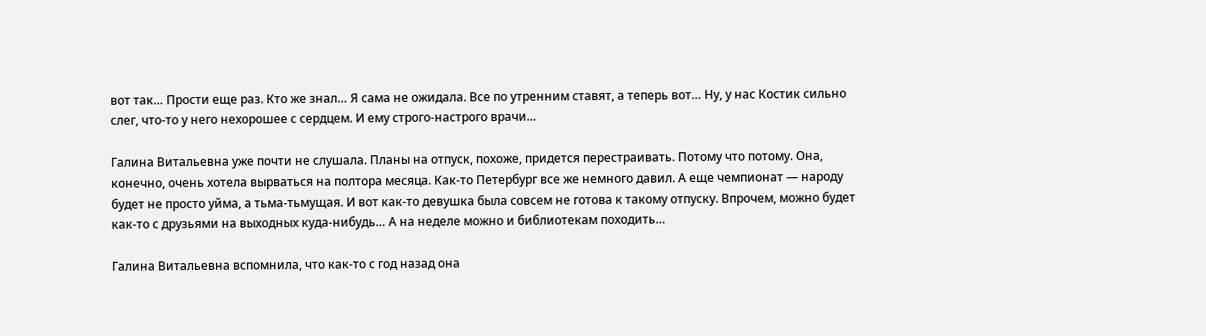вот так… Прости еще раз. Кто же знал… Я сама не ожидала. Все по утренним ставят, а теперь вот… Ну, у нас Костик сильно слег, что-то у него нехорошее с сердцем. И ему строго-настрого врачи…

Галина Витальевна уже почти не слушала. Планы на отпуск, похоже, придется перестраивать. Потому что потому. Она, конечно, очень хотела вырваться на полтора месяца. Как-то Петербург все же немного давил. А еще чемпионат — народу будет не просто уйма, а тьма-тьмущая. И вот как-то девушка была совсем не готова к такому отпуску. Впрочем, можно будет как-то с друзьями на выходных куда-нибудь… А на неделе можно и библиотекам походить…

Галина Витальевна вспомнила, что как-то с год назад она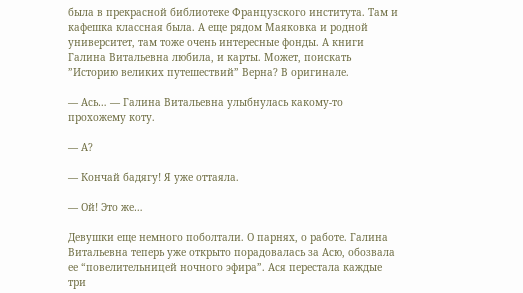была в прекрасной библиотеке Французского института. Там и кафешка классная была. А еще рядом Маяковка и родной университет, там тоже очень интересные фонды. А книги Галина Витальевна любила, и карты. Может, поискать ”Историю великих путешествий” Верна? В оригинале.

— Ась… — Галина Витальевна улыбнулась какому-то прохожему коту.

— А?

— Кончай бадягу! Я уже оттаяла.

— Ой! Это же…

Девушки еще немного поболтали. О парнях, о работе. Галина Витальевна теперь уже открыто порадовалась за Асю, обозвала ее “повелительницей ночного эфира”. Ася перестала каждые три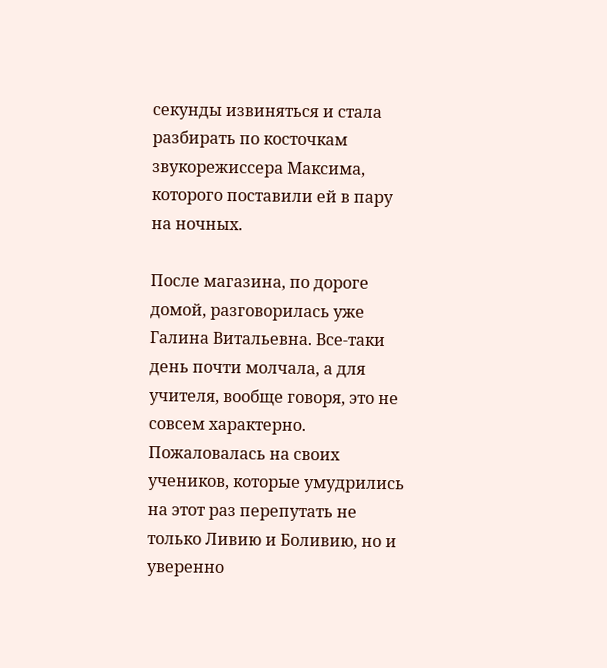секунды извиняться и стала разбирать по косточкам звукорежиссера Максима, которого поставили ей в пару на ночных.

После магазина, по дороге домой, разговорилась уже Галина Витальевна. Все-таки день почти молчала, а для учителя, вообще говоря, это не совсем характерно. Пожаловалась на своих учеников, которые умудрились на этот раз перепутать не только Ливию и Боливию, но и уверенно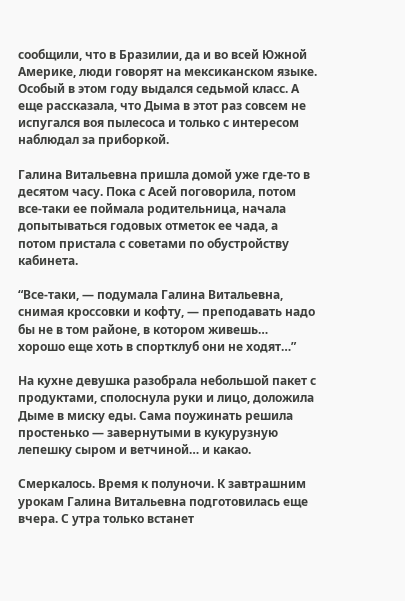сообщили, что в Бразилии, да и во всей Южной Америке, люди говорят на мексиканском языке. Особый в этом году выдался седьмой класс. А еще рассказала, что Дыма в этот раз совсем не испугался воя пылесоса и только с интересом наблюдал за приборкой.

Галина Витальевна пришла домой уже где-то в десятом часу. Пока с Асей поговорила, потом все-таки ее поймала родительница, начала допытываться годовых отметок ее чада, а потом пристала с советами по обустройству кабинета.

“Все-таки, — подумала Галина Витальевна, снимая кроссовки и кофту, — преподавать надо бы не в том районе, в котором живешь… хорошо еще хоть в спортклуб они не ходят…”

На кухне девушка разобрала небольшой пакет с продуктами, сполоснула руки и лицо, доложила Дыме в миску еды. Сама поужинать решила простенько — завернутыми в кукурузную лепешку сыром и ветчиной… и какао.

Смеркалось. Время к полуночи. К завтрашним урокам Галина Витальевна подготовилась еще вчера. С утра только встанет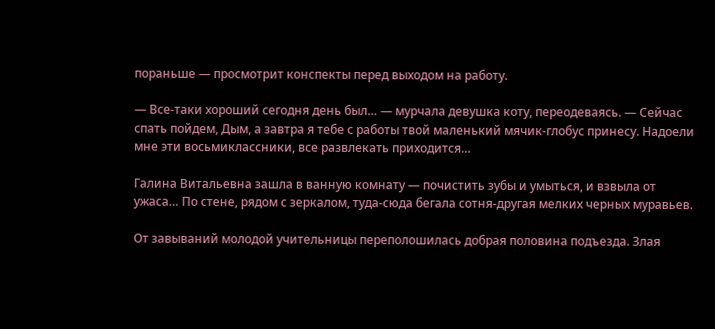пораньше — просмотрит конспекты перед выходом на работу.

— Все-таки хороший сегодня день был… — мурчала девушка коту, переодеваясь. — Сейчас спать пойдем, Дым, а завтра я тебе с работы твой маленький мячик-глобус принесу. Надоели мне эти восьмиклассники, все развлекать приходится…

Галина Витальевна зашла в ванную комнату — почистить зубы и умыться, и взвыла от ужаса… По стене, рядом с зеркалом, туда-сюда бегала сотня-другая мелких черных муравьев.

От завываний молодой учительницы переполошилась добрая половина подъезда. Злая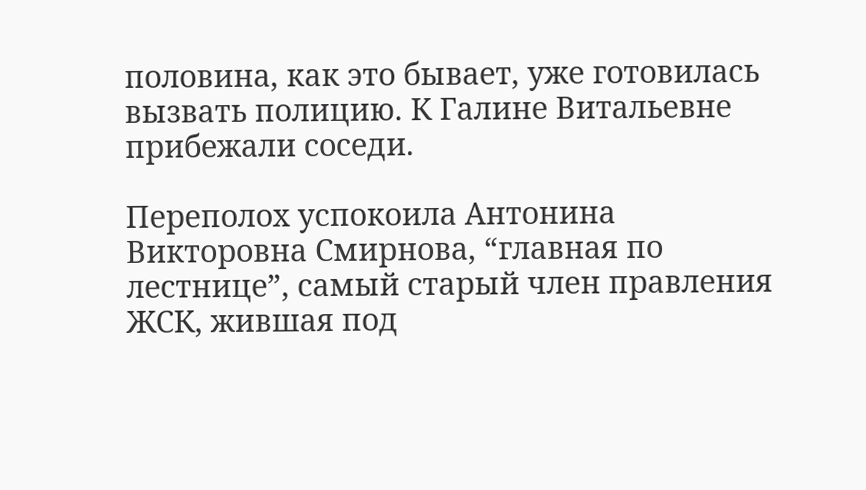половина, как это бывает, уже готовилась вызвать полицию. К Галине Витальевне прибежали соседи.

Переполох успокоила Антонина Викторовна Смирнова, “главная по лестнице”, самый старый член правления ЖСК, жившая под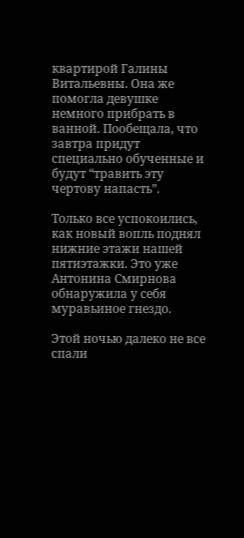квартирой Галины Витальевны. Она же помогла девушке немного прибрать в ванной. Пообещала, что завтра придут специально обученные и будут “травить эту чертову напасть”.

Только все успокоились, как новый вопль поднял нижние этажи нашей пятиэтажки. Это уже Антонина Смирнова обнаружила у себя муравьиное гнездо.

Этой ночью далеко не все спали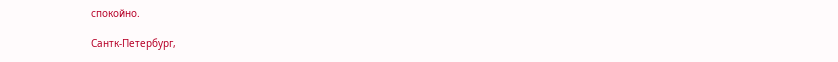спокойно.

Сантк-Петербург,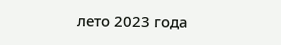лето 2023 года